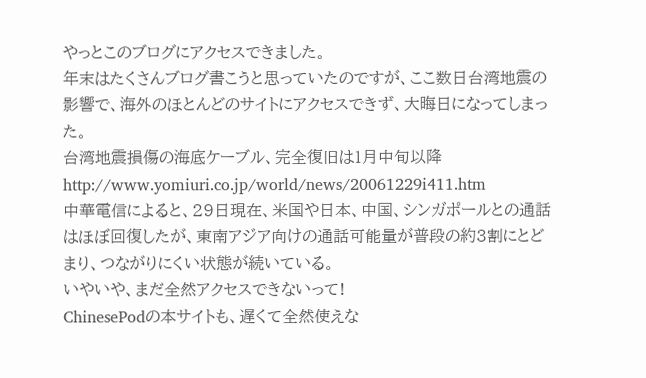やっとこのブログにアクセスできました。
年末はたくさんブログ書こうと思っていたのですが、ここ数日台湾地震の影響で、海外のほとんどのサイトにアクセスできず、大晦日になってしまった。
台湾地震損傷の海底ケーブル、完全復旧は1月中旬以降
http://www.yomiuri.co.jp/world/news/20061229i411.htm
中華電信によると、29日現在、米国や日本、中国、シンガポールとの通話はほぼ回復したが、東南アジア向けの通話可能量が普段の約3割にとどまり、つながりにくい状態が続いている。
いやいや、まだ全然アクセスできないって!
ChinesePodの本サイトも、遅くて全然使えな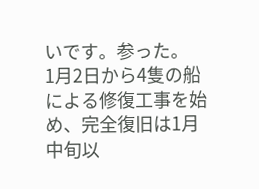いです。参った。
1月2日から4隻の船による修復工事を始め、完全復旧は1月中旬以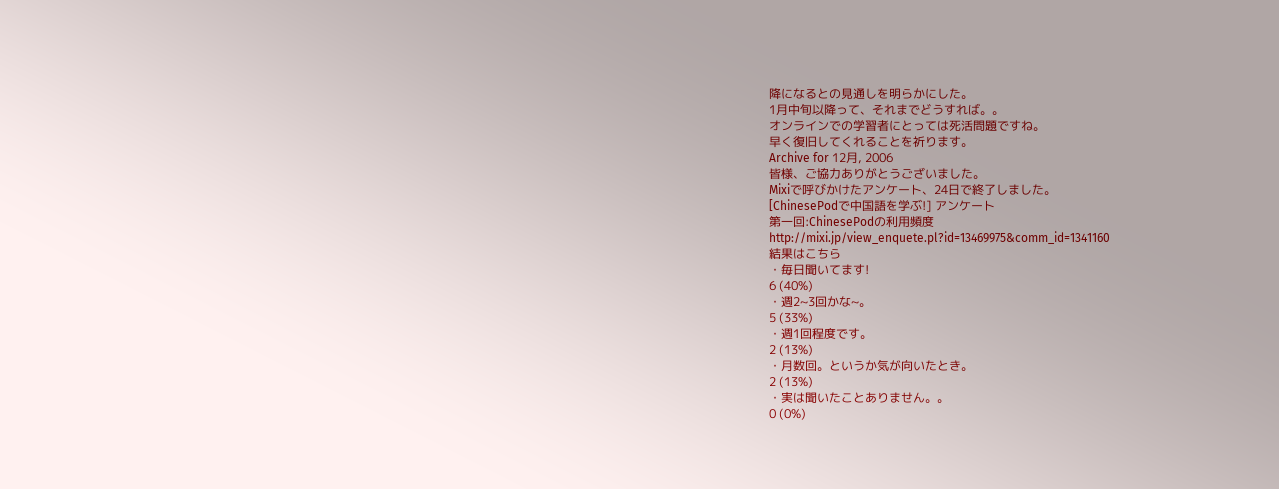降になるとの見通しを明らかにした。
1月中旬以降って、それまでどうすれば。。
オンラインでの学習者にとっては死活問題ですね。
早く復旧してくれることを祈ります。
Archive for 12月, 2006
皆様、ご協力ありがとうございました。
Mixiで呼びかけたアンケート、24日で終了しました。
[ChinesePodで中国語を学ぶ!] アンケート
第一回:ChinesePodの利用頻度
http://mixi.jp/view_enquete.pl?id=13469975&comm_id=1341160
結果はこちら
・毎日聞いてます!
6 (40%)
・週2~3回かな~。
5 (33%)
・週1回程度です。
2 (13%)
・月数回。というか気が向いたとき。
2 (13%)
・実は聞いたことありません。。
0 (0%)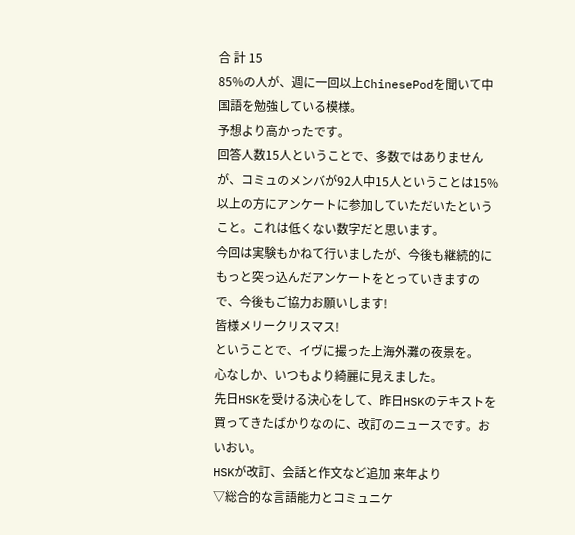合 計 15
85%の人が、週に一回以上ChinesePodを聞いて中国語を勉強している模様。
予想より高かったです。
回答人数15人ということで、多数ではありませんが、コミュのメンバが92人中15人ということは15%以上の方にアンケートに参加していただいたということ。これは低くない数字だと思います。
今回は実験もかねて行いましたが、今後も継続的にもっと突っ込んだアンケートをとっていきますので、今後もご協力お願いします!
皆様メリークリスマス!
ということで、イヴに撮った上海外灘の夜景を。
心なしか、いつもより綺麗に見えました。
先日HSKを受ける決心をして、昨日HSKのテキストを買ってきたばかりなのに、改訂のニュースです。おいおい。
HSKが改訂、会話と作文など追加 来年より
▽総合的な言語能力とコミュニケ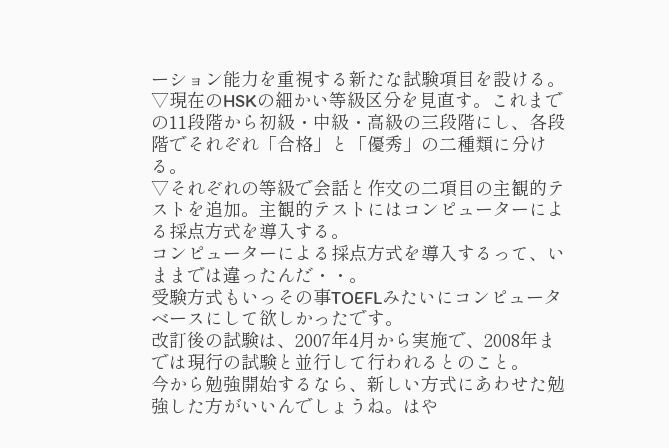ーション能力を重視する新たな試験項目を設ける。
▽現在のHSKの細かい等級区分を見直す。これまでの11段階から初級・中級・高級の三段階にし、各段階でそれぞれ「合格」と「優秀」の二種類に分ける。
▽それぞれの等級で会話と作文の二項目の主観的テストを追加。主観的テストにはコンピューターによる採点方式を導入する。
コンピューターによる採点方式を導入するって、いままでは違ったんだ・・。
受験方式もいっその事TOEFLみたいにコンピュータベースにして欲しかったです。
改訂後の試験は、2007年4月から実施で、2008年までは現行の試験と並行して行われるとのこと。
今から勉強開始するなら、新しい方式にあわせた勉強した方がいいんでしょうね。はや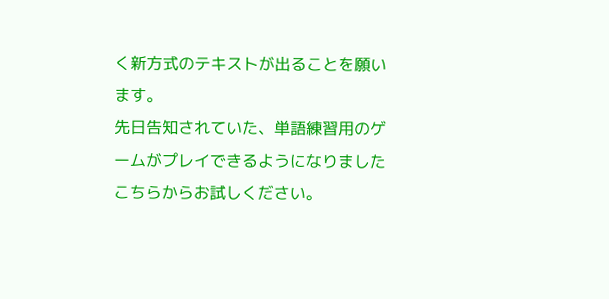く新方式のテキストが出ることを願います。
先日告知されていた、単語練習用のゲームがプレイできるようになりました
こちらからお試しください。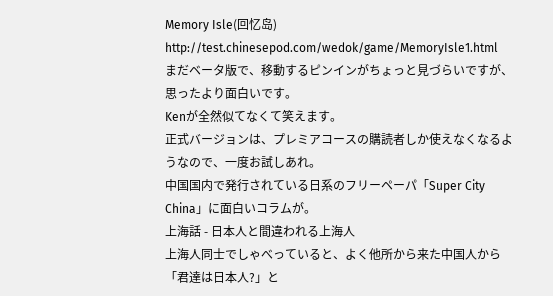Memory Isle(回忆岛)
http://test.chinesepod.com/wedok/game/MemoryIsle1.html
まだベータ版で、移動するピンインがちょっと見づらいですが、思ったより面白いです。
Kenが全然似てなくて笑えます。
正式バージョンは、プレミアコースの購読者しか使えなくなるようなので、一度お試しあれ。
中国国内で発行されている日系のフリーペーパ「Super City China」に面白いコラムが。
上海話 - 日本人と間違われる上海人
上海人同士でしゃべっていると、よく他所から来た中国人から「君達は日本人?」と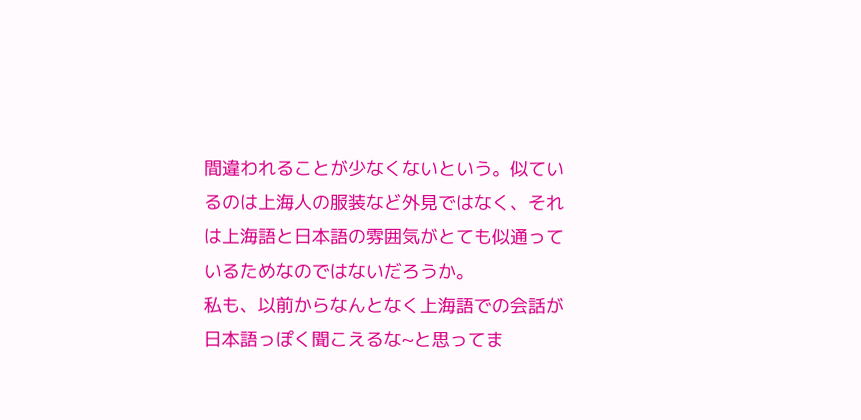間違われることが少なくないという。似ているのは上海人の服装など外見ではなく、それは上海語と日本語の雰囲気がとても似通っているためなのではないだろうか。
私も、以前からなんとなく上海語での会話が日本語っぽく聞こえるな~と思ってま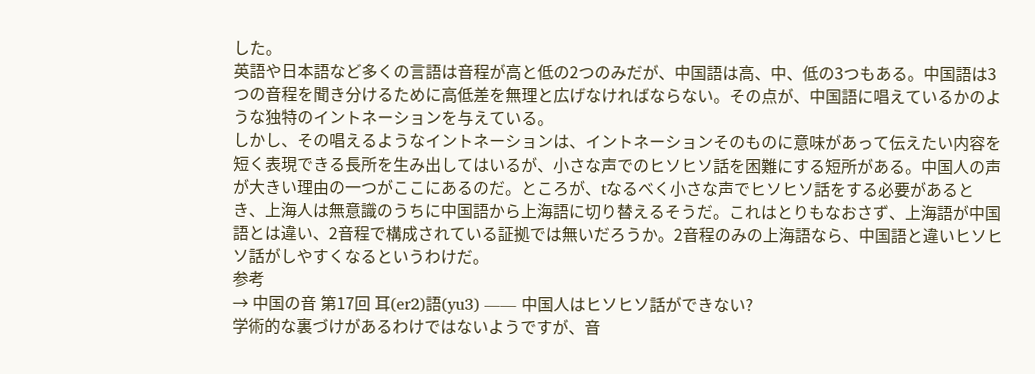した。
英語や日本語など多くの言語は音程が高と低の2つのみだが、中国語は高、中、低の3つもある。中国語は3つの音程を聞き分けるために高低差を無理と広げなければならない。その点が、中国語に唱えているかのような独特のイントネーションを与えている。
しかし、その唱えるようなイントネーションは、イントネーションそのものに意味があって伝えたい内容を短く表現できる長所を生み出してはいるが、小さな声でのヒソヒソ話を困難にする短所がある。中国人の声が大きい理由の一つがここにあるのだ。ところが、tなるべく小さな声でヒソヒソ話をする必要があるとき、上海人は無意識のうちに中国語から上海語に切り替えるそうだ。これはとりもなおさず、上海語が中国語とは違い、2音程で構成されている証拠では無いだろうか。2音程のみの上海語なら、中国語と違いヒソヒソ話がしやすくなるというわけだ。
参考
→ 中国の音 第17回 耳(er2)語(yu3) ―― 中国人はヒソヒソ話ができない?
学術的な裏づけがあるわけではないようですが、音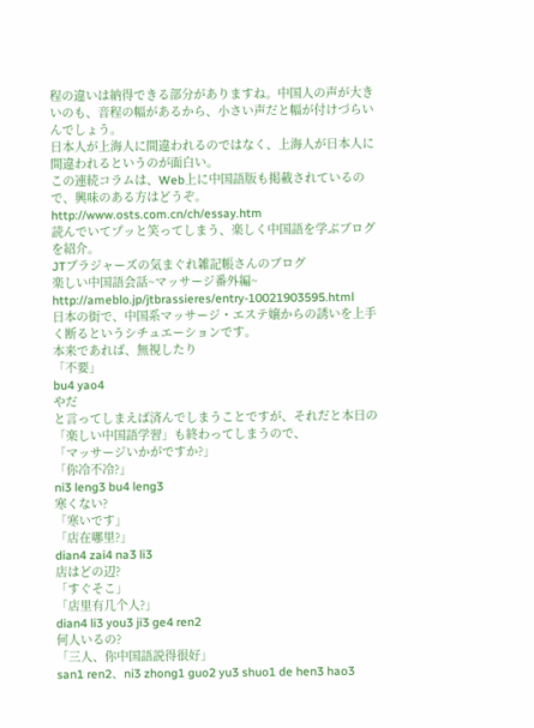程の違いは納得できる部分がありますね。中国人の声が大きいのも、音程の幅があるから、小さい声だと幅が付けづらいんでしょう。
日本人が上海人に間違われるのではなく、上海人が日本人に間違われるというのが面白い。
この連続コラムは、Web上に中国語版も掲載されているので、興味のある方はどうぞ。
http://www.osts.com.cn/ch/essay.htm
読んでいてプッと笑ってしまう、楽しく中国語を学ぶブログを紹介。
JTブラジャーズの気まぐれ雑記帳さんのブログ
楽しい中国語会話~マッサージ番外編~
http://ameblo.jp/jtbrassieres/entry-10021903595.html
日本の街で、中国系マッサージ・エステ嬢からの誘いを上手く断るというシチュエーションです。
本来であれば、無視したり
「不要」
bu4 yao4
やだ
と言ってしまえば済んでしまうことですが、それだと本日の「楽しい中国語学習」も終わってしまうので、
「マッサージいかがですか?」
「你冷不冷?」
ni3 leng3 bu4 leng3
寒くない?
「寒いです」
「店在哪里?」
dian4 zai4 na3 li3
店はどの辺?
「すぐそこ」
「店里有几个人?」
dian4 li3 you3 ji3 ge4 ren2
何人いるの?
「三人、你中国語説得很好」
san1 ren2、ni3 zhong1 guo2 yu3 shuo1 de hen3 hao3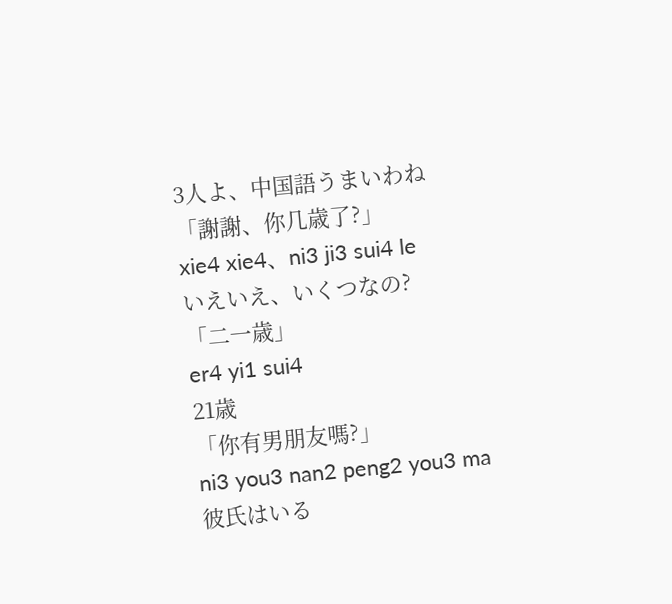3人よ、中国語うまいわね
「謝謝、你几歳了?」
xie4 xie4、ni3 ji3 sui4 le
いえいえ、いくつなの?
「二一歳」
er4 yi1 sui4
21歳
「你有男朋友嗎?」
ni3 you3 nan2 peng2 you3 ma
彼氏はいる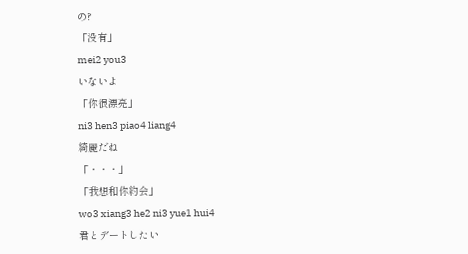の?
「没有」
mei2 you3
いないよ
「你很漂亮」
ni3 hen3 piao4 liang4
綺麗だね
「・・・」
「我想和你約会」
wo3 xiang3 he2 ni3 yue1 hui4
君とデートしたい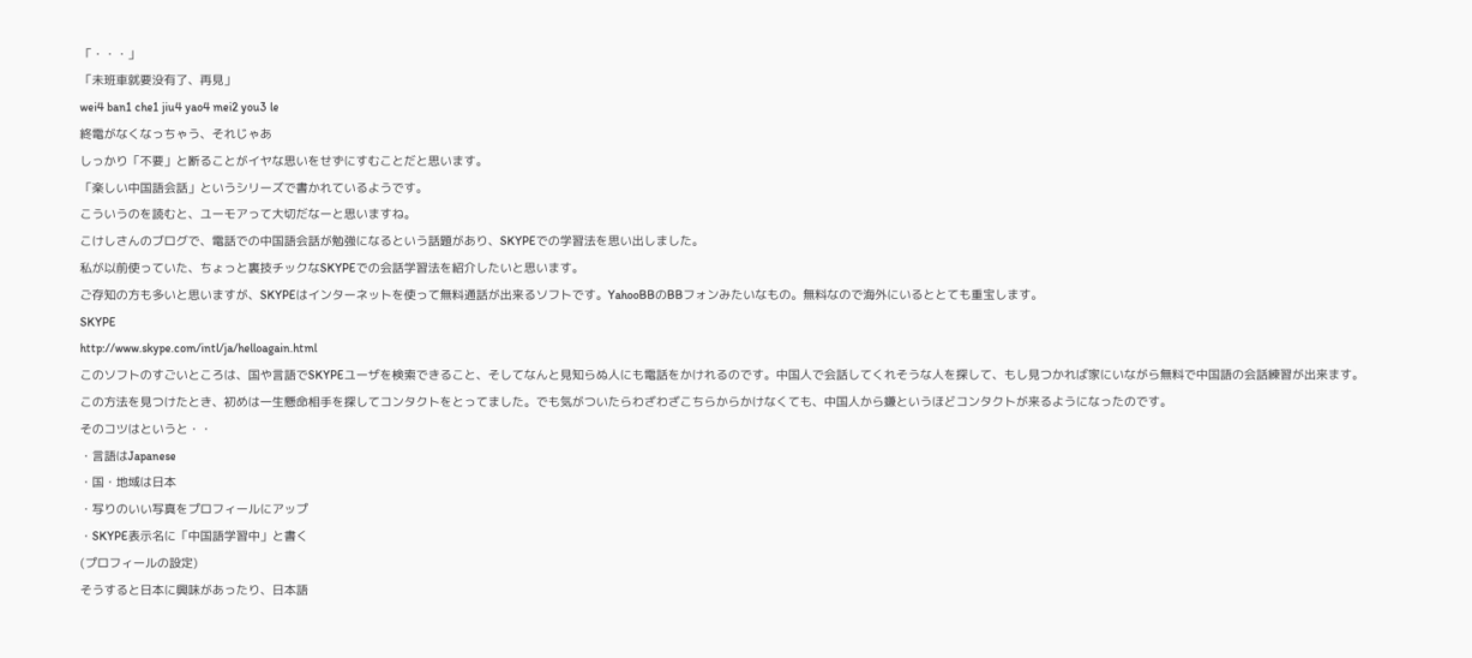「・・・」
「未班車就要没有了、再見」
wei4 ban1 che1 jiu4 yao4 mei2 you3 le
終電がなくなっちゃう、それじゃあ
しっかり「不要」と断ることがイヤな思いをせずにすむことだと思います。
「楽しい中国語会話」というシリーズで書かれているようです。
こういうのを読むと、ユーモアって大切だなーと思いますね。
こけしさんのブログで、電話での中国語会話が勉強になるという話題があり、SKYPEでの学習法を思い出しました。
私が以前使っていた、ちょっと裏技チックなSKYPEでの会話学習法を紹介したいと思います。
ご存知の方も多いと思いますが、SKYPEはインターネットを使って無料通話が出来るソフトです。YahooBBのBBフォンみたいなもの。無料なので海外にいるととても重宝します。
SKYPE
http://www.skype.com/intl/ja/helloagain.html
このソフトのすごいところは、国や言語でSKYPEユーザを検索できること、そしてなんと見知らぬ人にも電話をかけれるのです。中国人で会話してくれそうな人を探して、もし見つかれば家にいながら無料で中国語の会話練習が出来ます。
この方法を見つけたとき、初めは一生懸命相手を探してコンタクトをとってました。でも気がついたらわざわざこちらからかけなくても、中国人から嫌というほどコンタクトが来るようになったのです。
そのコツはというと・・
・言語はJapanese
・国・地域は日本
・写りのいい写真をプロフィールにアップ
・SKYPE表示名に「中国語学習中」と書く
(プロフィールの設定)
そうすると日本に興味があったり、日本語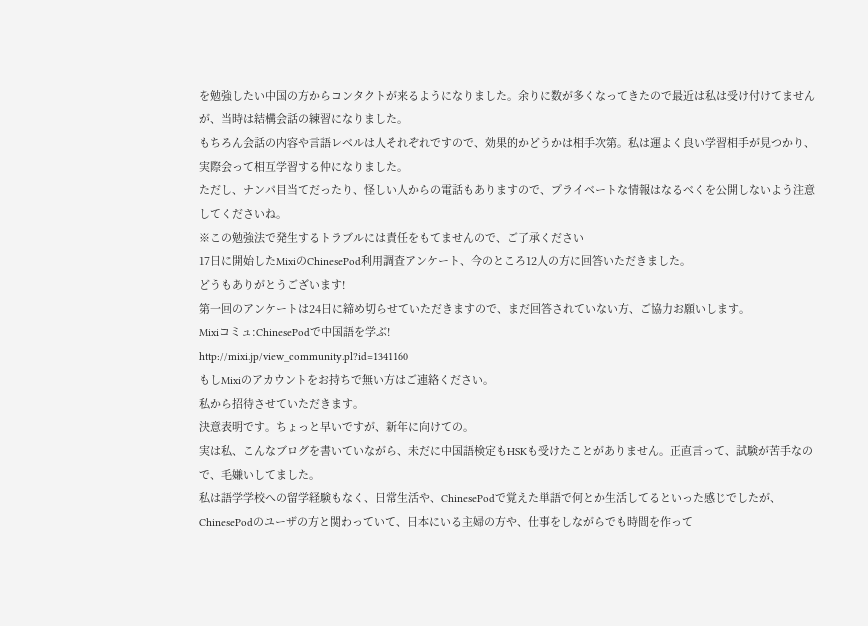を勉強したい中国の方からコンタクトが来るようになりました。余りに数が多くなってきたので最近は私は受け付けてませんが、当時は結構会話の練習になりました。
もちろん会話の内容や言語レベルは人それぞれですので、効果的かどうかは相手次第。私は運よく良い学習相手が見つかり、実際会って相互学習する仲になりました。
ただし、ナンパ目当てだったり、怪しい人からの電話もありますので、プライベートな情報はなるべくを公開しないよう注意してくださいね。
※この勉強法で発生するトラブルには責任をもてませんので、ご了承ください
17日に開始したMixiのChinesePod利用調査アンケート、今のところ12人の方に回答いただきました。
どうもありがとうございます!
第一回のアンケートは24日に締め切らせていただきますので、まだ回答されていない方、ご協力お願いします。
Mixiコミュ:ChinesePodで中国語を学ぶ!
http://mixi.jp/view_community.pl?id=1341160
もしMixiのアカウントをお持ちで無い方はご連絡ください。
私から招待させていただきます。
決意表明です。ちょっと早いですが、新年に向けての。
実は私、こんなブログを書いていながら、未だに中国語検定もHSKも受けたことがありません。正直言って、試験が苦手なので、毛嫌いしてました。
私は語学学校への留学経験もなく、日常生活や、ChinesePodで覚えた単語で何とか生活してるといった感じでしたが、ChinesePodのユーザの方と関わっていて、日本にいる主婦の方や、仕事をしながらでも時間を作って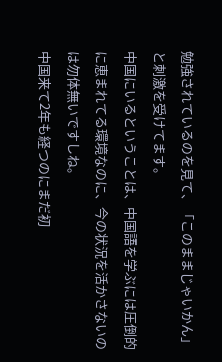勉強されているのを見て、「このままじゃいかん」と刺激を受けてます。
中国にいるということは、中国語を学ぶには圧倒的に恵まれてる環境なのに、今の状況を活かさないのは勿体無いですしね。
中国来て2年も経つのにまだ初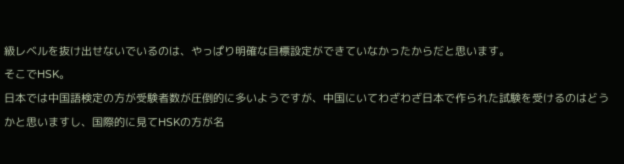級レベルを抜け出せないでいるのは、やっぱり明確な目標設定ができていなかったからだと思います。
そこでHSK。
日本では中国語検定の方が受験者数が圧倒的に多いようですが、中国にいてわざわざ日本で作られた試験を受けるのはどうかと思いますし、国際的に見てHSKの方が名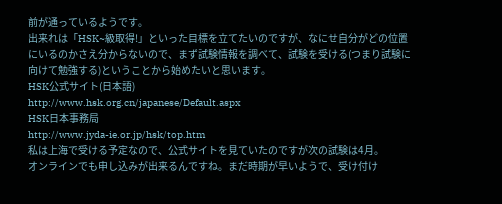前が通っているようです。
出来れは「HSK~級取得!」といった目標を立てたいのですが、なにせ自分がどの位置にいるのかさえ分からないので、まず試験情報を調べて、試験を受ける(つまり試験に向けて勉強する)ということから始めたいと思います。
HSK公式サイト(日本語)
http://www.hsk.org.cn/japanese/Default.aspx
HSK日本事務局
http://www.jyda-ie.or.jp/hsk/top.htm
私は上海で受ける予定なので、公式サイトを見ていたのですが次の試験は4月。
オンラインでも申し込みが出来るんですね。まだ時期が早いようで、受け付け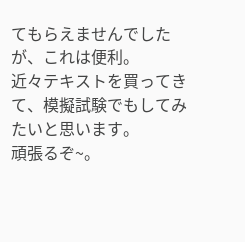てもらえませんでしたが、これは便利。
近々テキストを買ってきて、模擬試験でもしてみたいと思います。
頑張るぞ~。